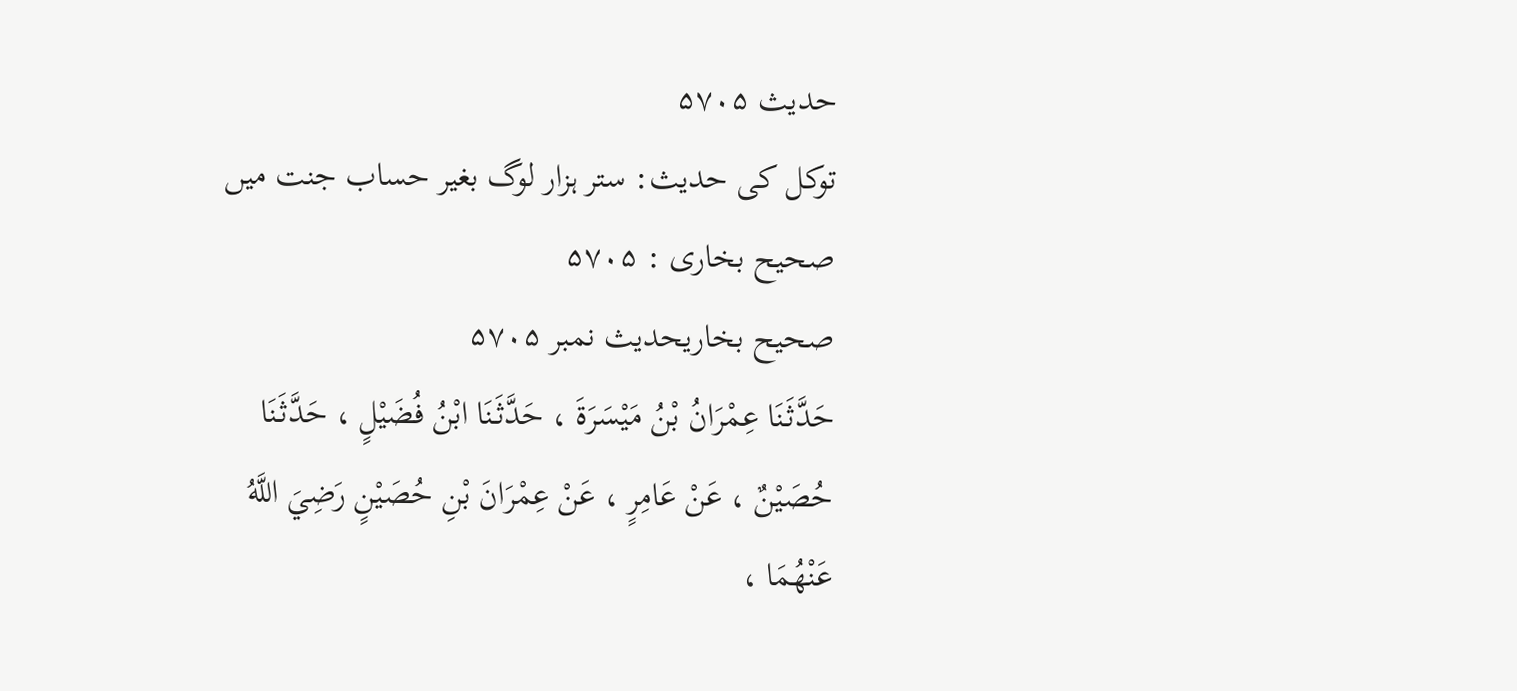حدیث ۵۷۰۵
توکل کی حدیث: ستر ہزار لوگ بغیر حساب جنت میں
صحیح بخاری : ۵۷۰۵
صحیح بخاریحدیث نمبر ۵۷۰۵
حَدَّثَنَا عِمْرَانُ بْنُ مَيْسَرَةَ ، حَدَّثَنَا ابْنُ فُضَيْلٍ ، حَدَّثَنَا حُصَيْنٌ ، عَنْ عَامِرٍ ، عَنْ عِمْرَانَ بْنِ حُصَيْنٍ رَضِيَ اللَّهُ عَنْهُمَا ،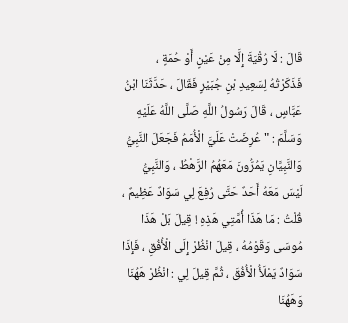قَالَ : لَا رُقْيَةَ إِلَّا مِنْ عَيْنٍ أَوْ حُمَةٍ ، فَذَكَرْتُهُ لِسَعِيدِ بْنِ جُبَيْرٍ فَقَالَ ، حَدَّثَنَا ابْنُ عَبَّاسٍ ، قَالَ رَسُولُ اللَّهِ صَلَّى اللَّهُ عَلَيْهِ وَسَلَّمَ : " عُرِضَتْ عَلَيَّ الْأُمَمُ فَجَعَلَ النَّبِيُّ وَالنَّبِيَّانِ يَمُرُّونَ مَعَهُمُ الرَّهْطُ ، وَالنَّبِيُّ لَيْسَ مَعَهُ أَحَدٌ حَتَّى رُفِعَ لِي سَوَادٌ عَظِيمٌ ، قُلْتُ : مَا هَذَا أُمَّتِي هَذِهِ ! قِيلَ بَلْ هَذَا مُوسَى وَقَوْمُهُ ، قِيلَ انْظُرْ إِلَى الْأُفُقِ ، فَإِذَا سَوَادٌ يَمْلَأُ الْأُفُقَ ، ثُمَّ قِيلَ لِي : انْظُرْ هَهُنَا وَهَهُنَا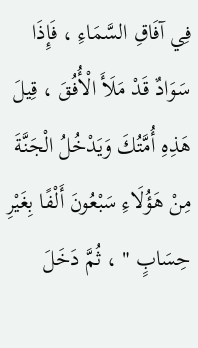فِي آفَاقِ السَّمَاءِ ، فَإِذَا سَوَادٌ قَدْ مَلَأَ الْأُفُقَ ، قِيلَ هَذِهِ أُمَّتُكَ وَيَدْخُلُ الْجَنَّةَ مِنْ هَؤُلَاءِ سَبْعُونَ أَلْفًا بِغَيْرِ حِسَابٍ " ، ثُمَّ دَخَلَ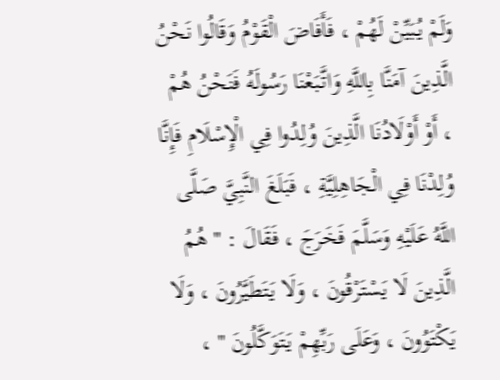وَلَمْ يُبَيِّنْ لَهُمْ ، فَأَفَاضَ الْقَوْمُ وَقَالُوا نَحْنُ الَّذِينَ آمَنَّا بِاللَّهِ وَاتَّبَعْنَا رَسُولَهُ فَنَحْنُ هُمْ ، أَوْ أَوْلَادُنَا الَّذِينَ وُلِدُوا فِي الْإِسْلَامِ فَإِنَّا وُلِدْنَا فِي الْجَاهِلِيَّةِ ، فَبَلَغَ النَّبِيَّ صَلَّى اللَّهُ عَلَيْهِ وَسَلَّمَ فَخَرَجَ ، فَقَالَ : " هُمُ الَّذِينَ لَا يَسْتَرْقُونَ ، وَلَا يَتَطَيَّرُونَ ، وَلَا يَكْتَوُونَ ، وَعَلَى رَبِّهِمْ يَتَوَكَّلُونَ " ،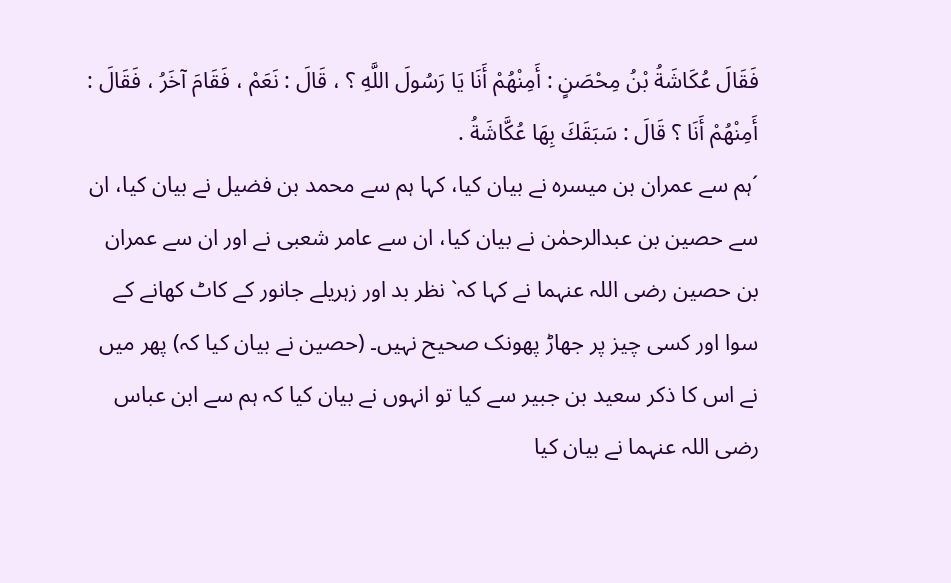فَقَالَ عُكَاشَةُ بْنُ مِحْصَنٍ : أَمِنْهُمْ أَنَا يَا رَسُولَ اللَّهِ ؟ ، قَالَ : نَعَمْ ، فَقَامَ آخَرُ ، فَقَالَ : أَمِنْهُمْ أَنَا ؟ قَالَ : سَبَقَكَ بِهَا عُكَّاشَةُ .
´ہم سے عمران بن میسرہ نے بیان کیا، کہا ہم سے محمد بن فضیل نے بیان کیا، ان سے حصین بن عبدالرحمٰن نے بیان کیا، ان سے عامر شعبی نے اور ان سے عمران بن حصین رضی اللہ عنہما نے کہا کہ` نظر بد اور زہریلے جانور کے کاٹ کھانے کے سوا اور کسی چیز پر جھاڑ پھونک صحیح نہیں۔ (حصین نے بیان کیا کہ) پھر میں نے اس کا ذکر سعید بن جبیر سے کیا تو انہوں نے بیان کیا کہ ہم سے ابن عباس رضی اللہ عنہما نے بیان کیا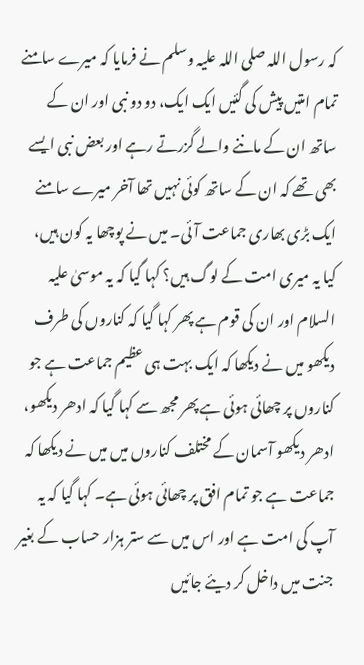کہ رسول اللہ صلی اللہ علیہ وسلم نے فرمایا کہ میرے سامنے تمام امتیں پیش کی گئیں ایک ایک، دو دو نبی اور ان کے ساتھ ان کے ماننے والے گزرتے رہے اور بعض نبی ایسے بھی تھے کہ ان کے ساتھ کوئی نہیں تھا آخر میرے سامنے ایک بڑی بھاری جماعت آئی۔ میں نے پوچھا یہ کون ہیں، کیا یہ میری امت کے لوگ ہیں؟ کہا گیا کہ یہ موسیٰ علیہ السلام اور ان کی قوم ہے پھر کہا گیا کہ کناروں کی طرف دیکھو میں نے دیکھا کہ ایک بہت ہی عظیم جماعت ہے جو کناروں پر چھائی ہوئی ہے پھر مجھ سے کہا گیا کہ ادھر دیکھو، ادھر دیکھو آسمان کے مختلف کناروں میں میں نے دیکھا کہ جماعت ہے جو تمام افق پر چھائی ہوئی ہے۔ کہا گیا کہ یہ آپ کی امت ہے اور اس میں سے ستر ہزار حساب کے بغیر جنت میں داخل کر دیئے جائیں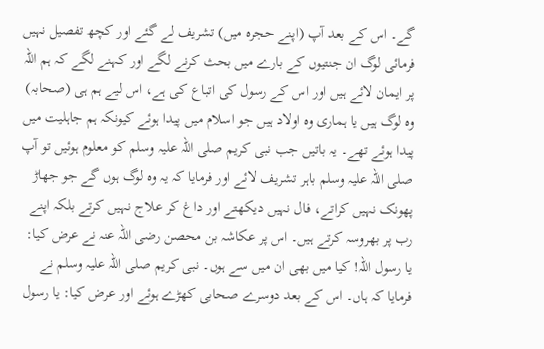گے۔ اس کے بعد آپ (اپنے حجرہ میں) تشریف لے گئے اور کچھ تفصیل نہیں فرمائی لوگ ان جنتیوں کے بارے میں بحث کرنے لگے اور کہنے لگے کہ ہم اللہ پر ایمان لائے ہیں اور اس کے رسول کی اتباع کی ہے، اس لیے ہم ہی (صحابہ) وہ لوگ ہیں یا ہماری وہ اولاد ہیں جو اسلام میں پیدا ہوئے کیونکہ ہم جاہلیت میں پیدا ہوئے تھے۔ یہ باتیں جب نبی کریم صلی اللہ علیہ وسلم کو معلوم ہوئیں تو آپ صلی اللہ علیہ وسلم باہر تشریف لائے اور فرمایا کہ یہ وہ لوگ ہوں گے جو جھاڑ پھونک نہیں کراتے، فال نہیں دیکھتے اور داغ کر علاج نہیں کرتے بلکہ اپنے رب پر بھروسہ کرتے ہیں۔ اس پر عکاشہ بن محصن رضی اللہ عنہ نے عرض کیا: یا رسول اللہ! کیا میں بھی ان میں سے ہوں۔ نبی کریم صلی اللہ علیہ وسلم نے فرمایا کہ ہاں۔ اس کے بعد دوسرے صحابی کھڑے ہوئے اور عرض کیا: یا رسول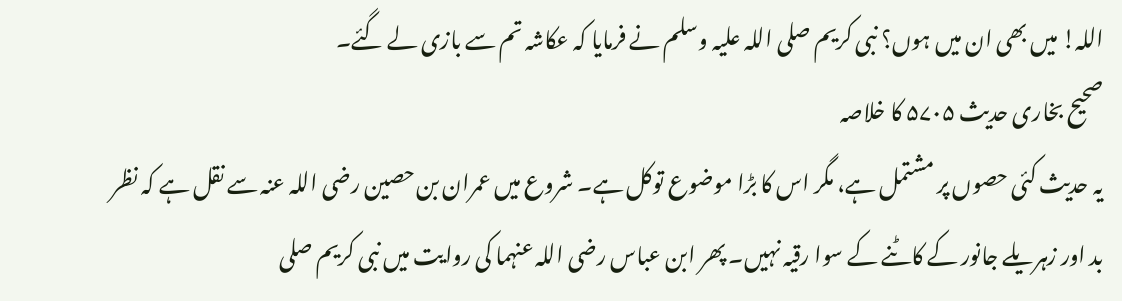اللہ! میں بھی ان میں ہوں؟ نبی کریم صلی اللہ علیہ وسلم نے فرمایا کہ عکاشہ تم سے بازی لے گئے۔
صحیح بخاری حدیث ۵۷۰۵ کا خلاصہ
یہ حدیث کئی حصوں پر مشتمل ہے، مگر اس کا بڑا موضوع توکل ہے۔ شروع میں عمران بن حصین رضی اللہ عنہ سے نقل ہے کہ نظر بد اور زہریلے جانور کے کاٹنے کے سوا رقیہ نہیں۔ پھر ابن عباس رضی اللہ عنہما کی روایت میں نبی کریم صلى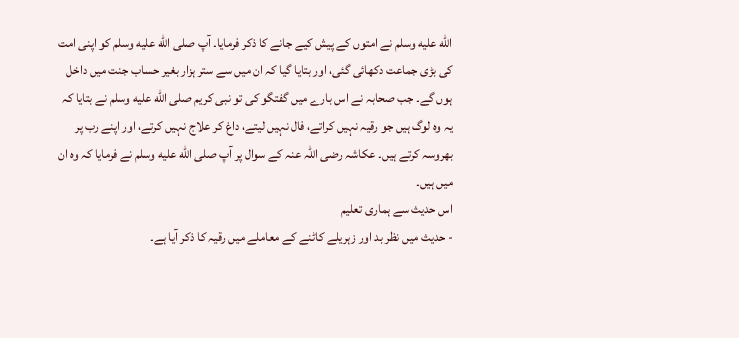الله عليه وسلم نے امتوں کے پیش کیے جانے کا ذکر فرمایا۔ آپ صلى الله عليه وسلم کو اپنی امت کی بڑی جماعت دکھائی گئی، اور بتایا گیا کہ ان میں سے ستر ہزار بغیر حساب جنت میں داخل ہوں گے۔ جب صحابہ نے اس بارے میں گفتگو کی تو نبی کریم صلى الله عليه وسلم نے بتایا کہ یہ وہ لوگ ہیں جو رقیہ نہیں کراتے، فال نہیں لیتے، داغ کر علاج نہیں کرتے، اور اپنے رب پر بھروسہ کرتے ہیں۔ عکاشہ رضی اللہ عنہ کے سوال پر آپ صلى الله عليه وسلم نے فرمایا کہ وہ ان میں ہیں۔
اس حدیث سے ہماری تعلیم
- حدیث میں نظر بد اور زہریلے کاٹنے کے معاملے میں رقیہ کا ذکر آیا ہے۔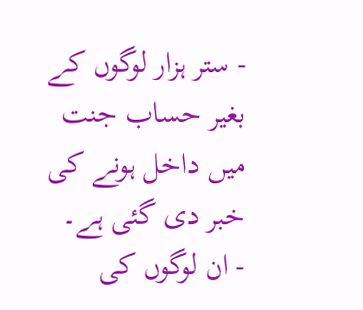- ستر ہزار لوگوں کے بغیر حساب جنت میں داخل ہونے کی خبر دی گئی ہے۔
- ان لوگوں کی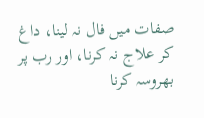صفات میں فال نہ لینا، داغ کر علاج نہ کرنا، اور رب پر بھروسہ کرنا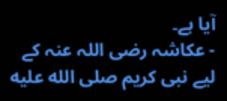آیا ہے۔
- عکاشہ رضی اللہ عنہ کے لیے نبی کریم صلى الله عليه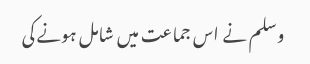وسلم نے اس جماعت میں شامل ہونے کی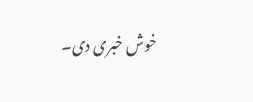خوش خبری دی۔